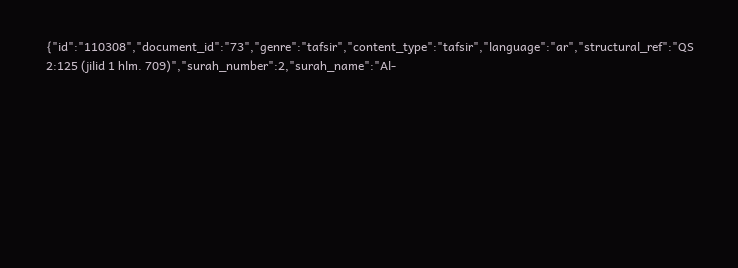{"id":"110308","document_id":"73","genre":"tafsir","content_type":"tafsir","language":"ar","structural_ref":"QS 2:125 (jilid 1 hlm. 709)","surah_number":2,"surah_name":"Al-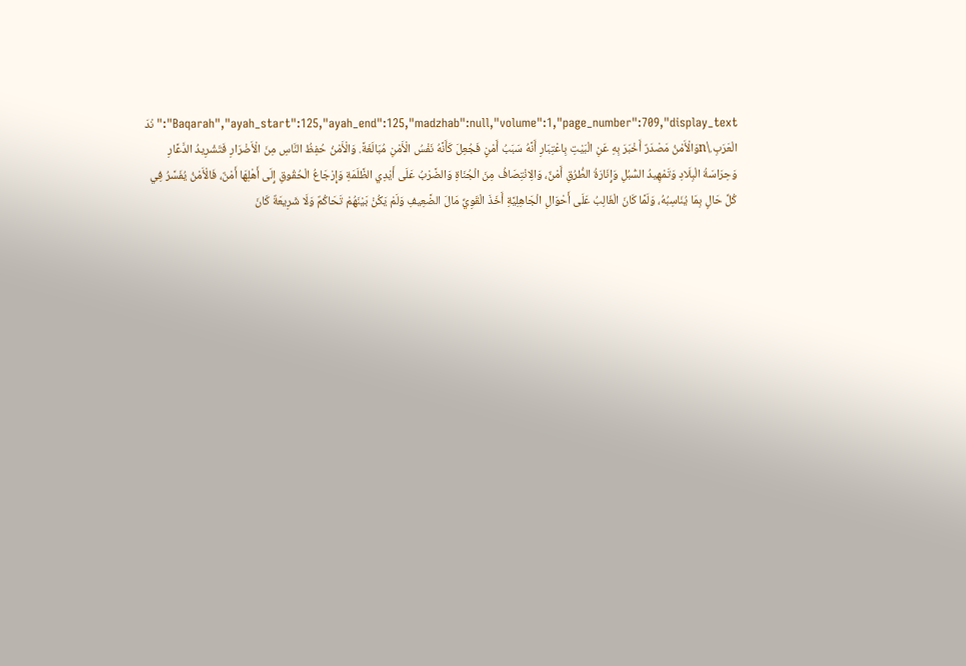Baqarah","ayah_start":125,"ayah_end":125,"madzhab":null,"volume":1,"page_number":709,"display_text":"نْدَ الْعَرَبِ.\nوَالْأَمْنُ مَصْدَرٌ أَخْبَرَ بِهِ عَنِ الْبَيْتِ بِاعْتِبَارِ أَنَّهُ سَبَبُ أَمْنٍ فَجُعِلَ كَأَنَّهُ نَفْسُ الْأَمْنِ مُبَالَغَةً. وَالْأَمْنُ حُفِظُ النَّاسِ مِنَ الْأَضْرَارِ فَتَشْرِيدُ الدَّعَّارِ وَحِرَاسَةُ الْبِلَادِ وَتَمْهِيدُ السُّبُلِ وَإِنَارَةُ الطُّرُقِ أَمْنٌ، وَالِانْتِصَافُ مِنَ الْجُنَاةِ وَالضَّرْبُ عَلَى أَيْدِي الظَّلَمَةِ وَإِرْجَاعُ الْحُقُوقِ إِلَى أَهْلِهَا أَمْنٌ، فَالْأَمْنُ يُفَسَّرُ فِي كُلِّ حَالٍ بِمَا يُنَاسِبُهُ، وَلَمَّا كَانَ الْغَالِبُ عَلَى أَحْوَالِ الْجَاهِلِيَّةِ أَخَذَ الْقَوِيِّ مَالَ الضَّعِيفِ وَلَمْ يَكُنْ بَيْنَهُمْ تَحَاكُمٌ وَلَا شَرِيعَةٌ كَانَ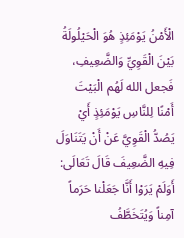الْأَمْنُ يَوْمَئِذٍ هُوَ الْحَيْلُولَةُ بَيْنَ الْقَوِيِّ وَالضَّعِيفِ، فَجعل الله لَهُم الْبَيْتَ أَمْنًا لِلنَّاسِ يَوْمَئِذٍ أَيْ يَصُدُّ الْقَوِيَّ عَنْ أَنْ يَتَنَاوَلَ فِيهِ الضَّعِيفَ قَالَ تَعَالَى: أَوَلَمْ يَرَوْا أَنَّا جَعَلْنا حَرَماً آمِناً وَيُتَخَطَّفُ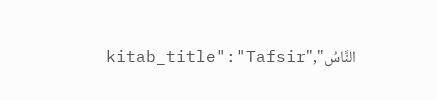النَّاسُ","kitab_title":"Tafsir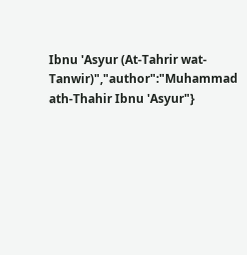Ibnu 'Asyur (At-Tahrir wat-Tanwir)","author":"Muhammad ath-Thahir Ibnu 'Asyur"}